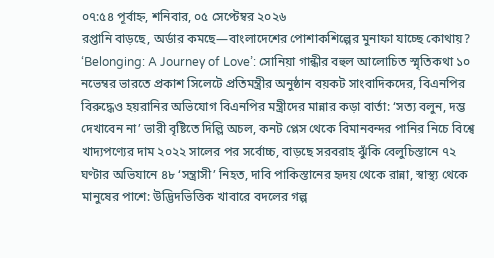০৭:৫৪ পূর্বাহ্ন, শনিবার, ০৫ সেপ্টেম্বর ২০২৬
রপ্তানি বাড়ছে, অর্ডার কমছে—বাংলাদেশের পোশাকশিল্পের মুনাফা যাচ্ছে কোথায়? ‘Belonging: A Journey of Love’: সোনিয়া গান্ধীর বহুল আলোচিত স্মৃতিকথা ১০ নভেম্বর ভারতে প্রকাশ সিলেটে প্রতিমন্ত্রীর অনুষ্ঠান বয়কট সাংবাদিকদের, বিএনপির বিরুদ্ধেও হয়রানির অভিযোগ বিএনপির মন্ত্রীদের মান্নার কড়া বার্তা: ‘সত্য বলুন, দম্ভ দেখাবেন না’ ভারী বৃষ্টিতে দিল্লি অচল, কনট প্লেস থেকে বিমানবন্দর পানির নিচে বিশ্বে খাদ্যপণ্যের দাম ২০২২ সালের পর সর্বোচ্চ, বাড়ছে সরবরাহ ঝুঁকি বেলুচিস্তানে ৭২ ঘণ্টার অভিযানে ৪৮ ‘সন্ত্রাসী’ নিহত, দাবি পাকিস্তানের হৃদয় থেকে রান্না, স্বাস্থ্য থেকে মানুষের পাশে: উদ্ভিদভিত্তিক খাবারে বদলের গল্প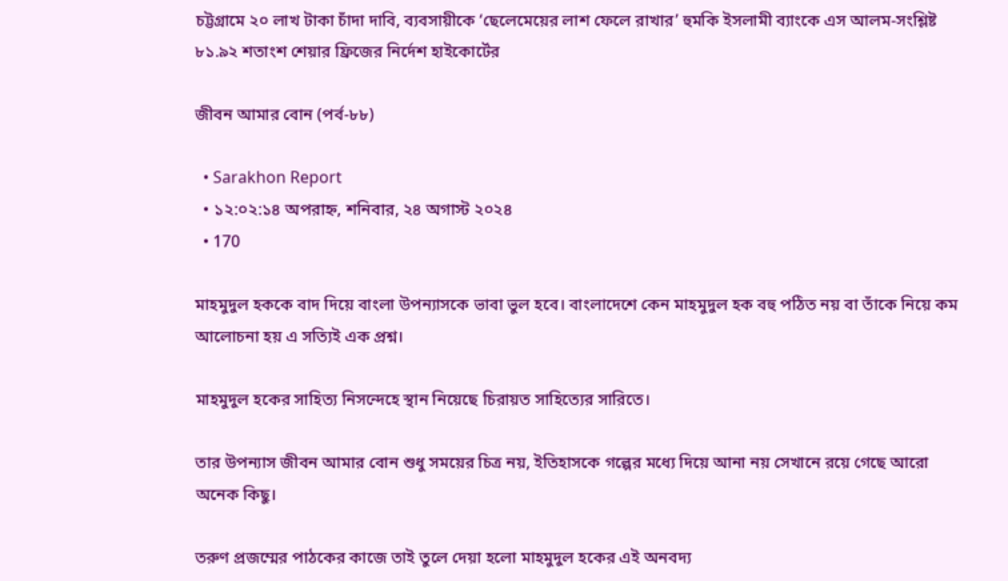চট্টগ্রামে ২০ লাখ টাকা চাঁদা দাবি, ব্যবসায়ীকে ‘ছেলেমেয়ের লাশ ফেলে রাখার’ হুমকি ইসলামী ব্যাংকে এস আলম-সংশ্লিষ্ট ৮১.৯২ শতাংশ শেয়ার ফ্রিজের নির্দেশ হাইকোর্টের

জীবন আমার বোন (পর্ব-৮৮)

  • Sarakhon Report
  • ১২:০২:১৪ অপরাহ্ন, শনিবার, ২৪ অগাস্ট ২০২৪
  • 170

মাহমুদুল হককে বাদ দিয়ে বাংলা উপন্যাসকে ভাবা ভুল হবে। বাংলাদেশে কেন মাহমুদুল হক বহু পঠিত নয় বা তাঁকে নিয়ে কম আলোচনা হয় এ সত্যিই এক প্রশ্ন।

মাহমুদুল হকের সাহিত্য নিসন্দেহে স্থান নিয়েছে চিরায়ত সাহিত্যের সারিতে।

তার উপন্যাস জীবন আমার বোন শুধু সময়ের চিত্র নয়, ইতিহাসকে গল্পের মধ্যে দিয়ে আনা নয় সেখানে রয়ে গেছে আরো অনেক কিছু।

তরুণ প্রজম্মের পাঠকের কাজে তাই তুলে দেয়া হলো মাহমুদুল হকের এই অনবদ্য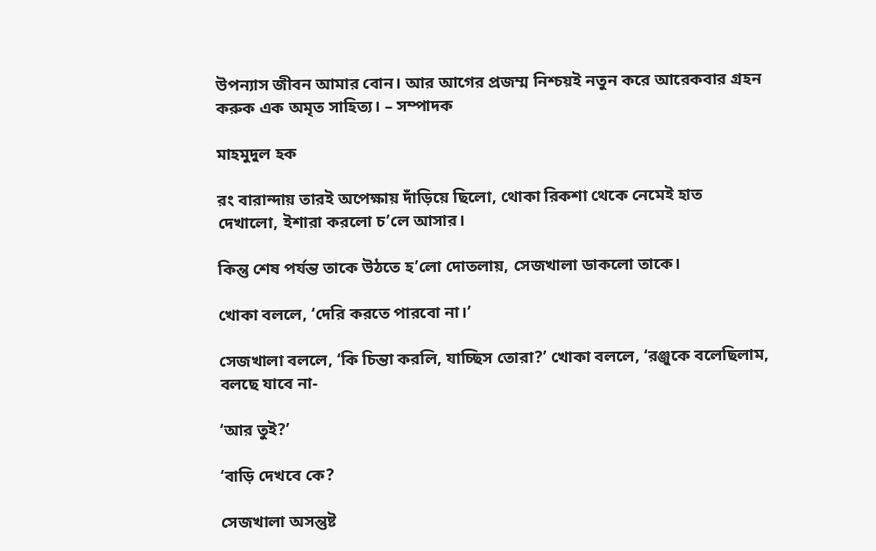উপন্যাস জীবন আমার বোন। আর আগের প্রজম্ম নিশ্চয়ই নতুন করে আরেকবার গ্রহন করুক এক অমৃত সাহিত্য। – সম্পাদক

মাহমুদুল হক

রং বারান্দায় তারই অপেক্ষায় দাঁড়িয়ে ছিলো, থোকা রিকশা থেকে নেমেই হাত দেখালো, ইশারা করলো চ’লে আসার।

কিন্তু শেষ পর্যন্ত তাকে উঠতে হ’লো দোতলায়, সেজখালা ডাকলো তাকে।

খোকা বললে, ‘দেরি করতে পারবো না।’

সেজখালা বললে, ‘কি চিন্তা করলি, যাচ্ছিস তোরা?’ খোকা বললে, ‘রঞ্জুকে বলেছিলাম, বলছে যাবে না-

‘আর তুই?’

‘বাড়ি দেখবে কে?

সেজখালা অসন্তুষ্ট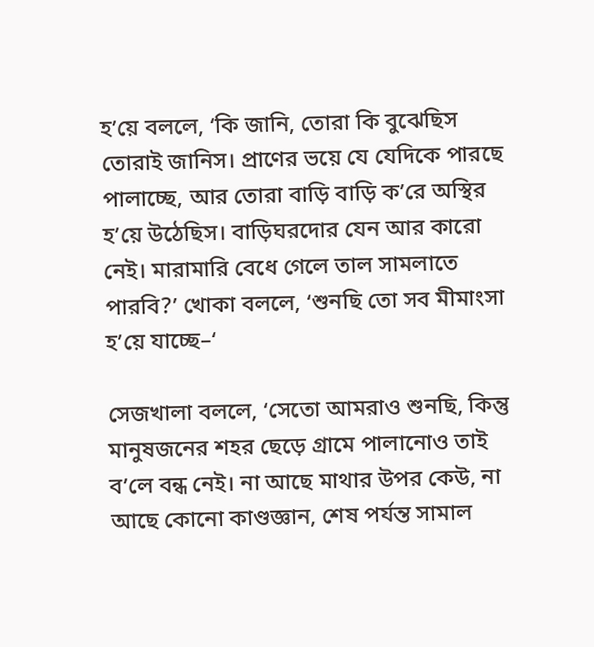হ’য়ে বললে, ‘কি জানি, তোরা কি বুঝেছিস তোরাই জানিস। প্রাণের ভয়ে যে যেদিকে পারছে পালাচ্ছে, আর তোরা বাড়ি বাড়ি ক’রে অস্থির হ’য়ে উঠেছিস। বাড়িঘরদোর যেন আর কারো নেই। মারামারি বেধে গেলে তাল সামলাতে পারবি?’ খোকা বললে, ‘শুনছি তো সব মীমাংসা হ’য়ে যাচ্ছে–‘

সেজখালা বললে, ‘সেতো আমরাও শুনছি, কিন্তু মানুষজনের শহর ছেড়ে গ্রামে পালানোও তাই ব’লে বন্ধ নেই। না আছে মাথার উপর কেউ, না আছে কোনো কাণ্ডজ্ঞান, শেষ পর্যন্ত সামাল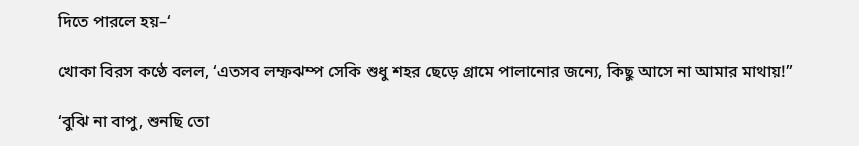দিতে পারলে হয়–‘

খোকা বিরস কণ্ঠে বলল, ‘এতসব লম্ফঝম্প সেকি শুধু শহর ছেড়ে গ্রামে পালানোর জন্যে, কিছু আসে না আমার মাথায়!”

‘বুঝি না বাপু, শুনছি তো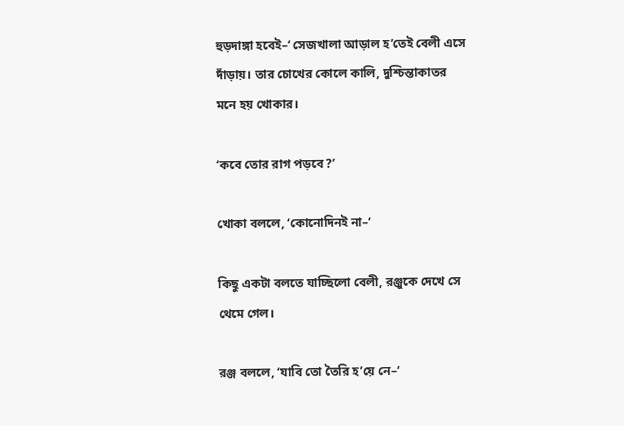হুড়দাঙ্গা হবেই–‘ সেজখালা আড়াল হ’তেই বেলী এসে দাঁড়ায়। তার চোখের কোলে কালি, দুশ্চিন্তাকাতর মনে হয় খোকার।

‘কবে তোর রাগ পড়বে?’

খোকা বললে, ‘কোনোদিনই না–‘

কিছু একটা বলতে যাচ্ছিলো বেলী, রঞ্জুকে দেখে সে থেমে গেল।

রঞ্জ বললে, ‘যাবি তো তৈরি হ’য়ে নে–‘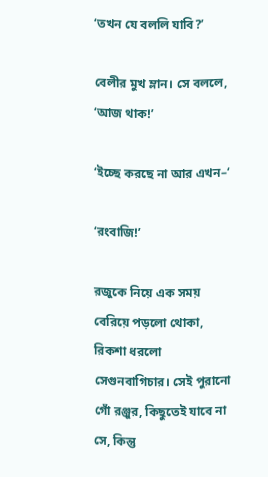‘তখন যে বললি যাবি?’

বেলীর মুখ ম্লান। সে বললে, ‘আজ থাক!’

‘ইচ্ছে করছে না আর এখন–‘

‘রংবাজি!’

রজুকে নিয়ে এক সময় বেরিয়ে পড়লো থোকা, রিকশা ধরলো সেগুনবাগিচার। সেই পুরানো গোঁ রঞ্জুর, কিছুতেই যাবে না সে, কিন্তু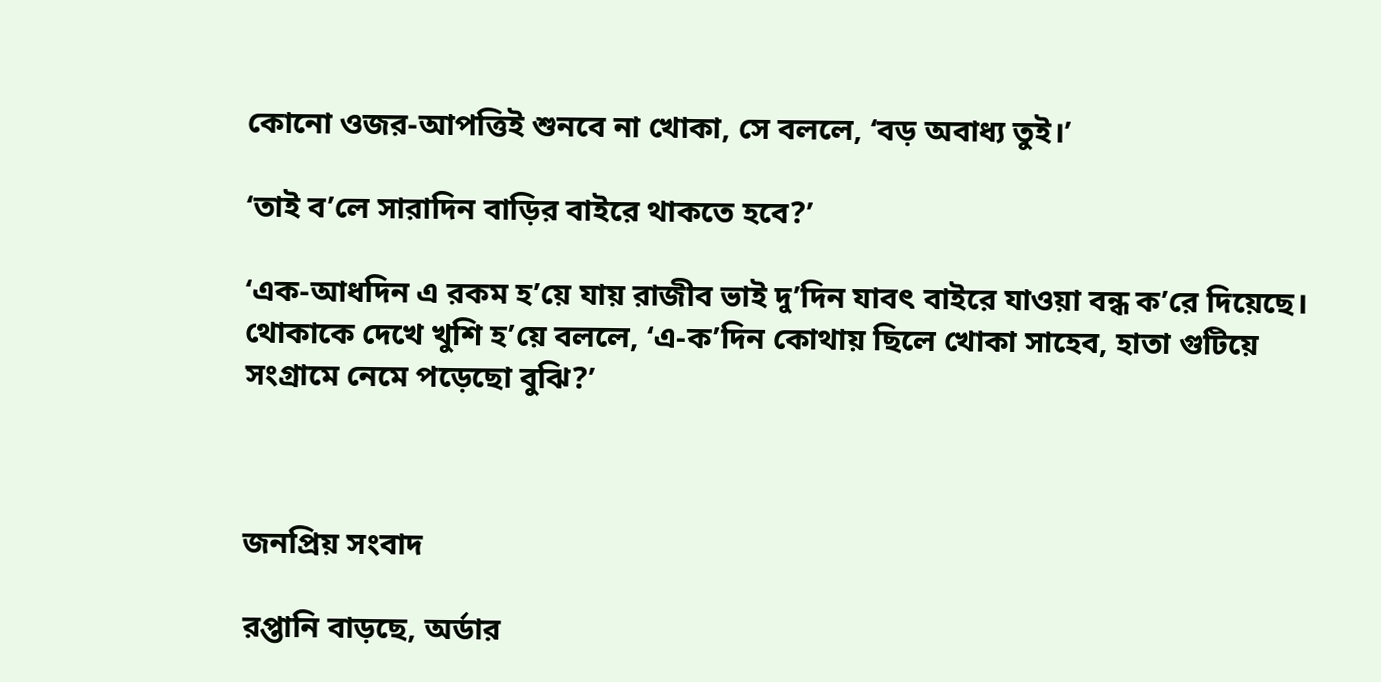কোনো ওজর-আপত্তিই শুনবে না খোকা, সে বললে, ‘বড় অবাধ্য তুই।’

‘তাই ব’লে সারাদিন বাড়ির বাইরে থাকতে হবে?’

‘এক-আধদিন এ রকম হ’য়ে যায় রাজীব ভাই দু’দিন যাবৎ বাইরে যাওয়া বন্ধ ক’রে দিয়েছে। থোকাকে দেখে খুশি হ’য়ে বললে, ‘এ-ক’দিন কোথায় ছিলে খোকা সাহেব, হাতা গুটিয়ে সংগ্রামে নেমে পড়েছো বুঝি?’



জনপ্রিয় সংবাদ

রপ্তানি বাড়ছে, অর্ডার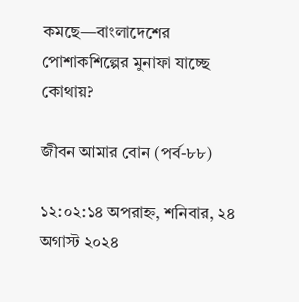কমছে—বাংলাদেশের পোশাকশিল্পের মুনাফা যাচ্ছে কোথায়?

জীবন আমার বোন (পর্ব-৮৮)

১২:০২:১৪ অপরাহ্ন, শনিবার, ২৪ অগাস্ট ২০২৪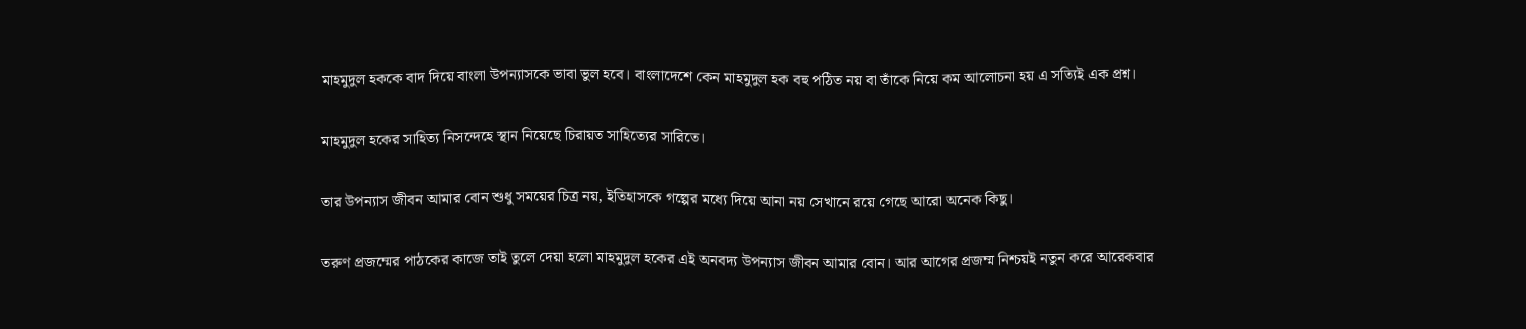মাহমুদুল হককে বাদ দিয়ে বাংলা উপন্যাসকে ভাবা ভুল হবে। বাংলাদেশে কেন মাহমুদুল হক বহু পঠিত নয় বা তাঁকে নিয়ে কম আলোচনা হয় এ সত্যিই এক প্রশ্ন।

মাহমুদুল হকের সাহিত্য নিসন্দেহে স্থান নিয়েছে চিরায়ত সাহিত্যের সারিতে।

তার উপন্যাস জীবন আমার বোন শুধু সময়ের চিত্র নয়, ইতিহাসকে গল্পের মধ্যে দিয়ে আনা নয় সেখানে রয়ে গেছে আরো অনেক কিছু।

তরুণ প্রজম্মের পাঠকের কাজে তাই তুলে দেয়া হলো মাহমুদুল হকের এই অনবদ্য উপন্যাস জীবন আমার বোন। আর আগের প্রজম্ম নিশ্চয়ই নতুন করে আরেকবার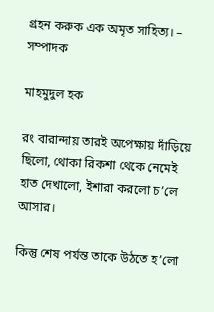গ্রহন করুক এক অমৃত সাহিত্য। – সম্পাদক

মাহমুদুল হক

রং বারান্দায় তারই অপেক্ষায় দাঁড়িয়ে ছিলো, থোকা রিকশা থেকে নেমেই হাত দেখালো, ইশারা করলো চ’লে আসার।

কিন্তু শেষ পর্যন্ত তাকে উঠতে হ’লো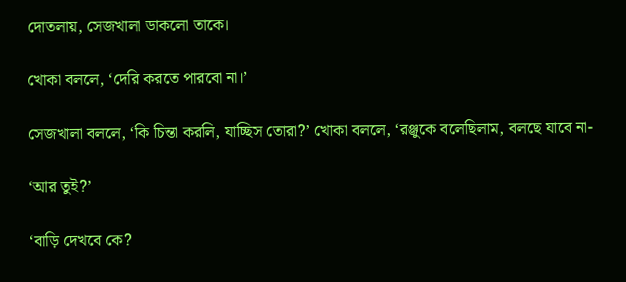দোতলায়, সেজখালা ডাকলো তাকে।

খোকা বললে, ‘দেরি করতে পারবো না।’

সেজখালা বললে, ‘কি চিন্তা করলি, যাচ্ছিস তোরা?’ খোকা বললে, ‘রঞ্জুকে বলেছিলাম, বলছে যাবে না-

‘আর তুই?’

‘বাড়ি দেখবে কে?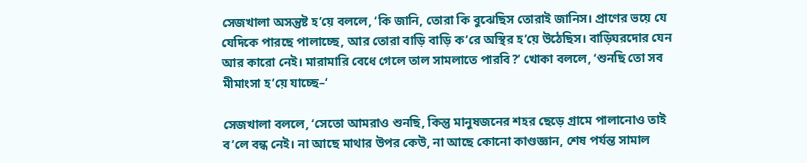সেজখালা অসন্তুষ্ট হ’য়ে বললে, ‘কি জানি, তোরা কি বুঝেছিস তোরাই জানিস। প্রাণের ভয়ে যে যেদিকে পারছে পালাচ্ছে, আর তোরা বাড়ি বাড়ি ক’রে অস্থির হ’য়ে উঠেছিস। বাড়িঘরদোর যেন আর কারো নেই। মারামারি বেধে গেলে তাল সামলাতে পারবি?’ খোকা বললে, ‘শুনছি তো সব মীমাংসা হ’য়ে যাচ্ছে–‘

সেজখালা বললে, ‘সেতো আমরাও শুনছি, কিন্তু মানুষজনের শহর ছেড়ে গ্রামে পালানোও তাই ব’লে বন্ধ নেই। না আছে মাথার উপর কেউ, না আছে কোনো কাণ্ডজ্ঞান, শেষ পর্যন্ত সামাল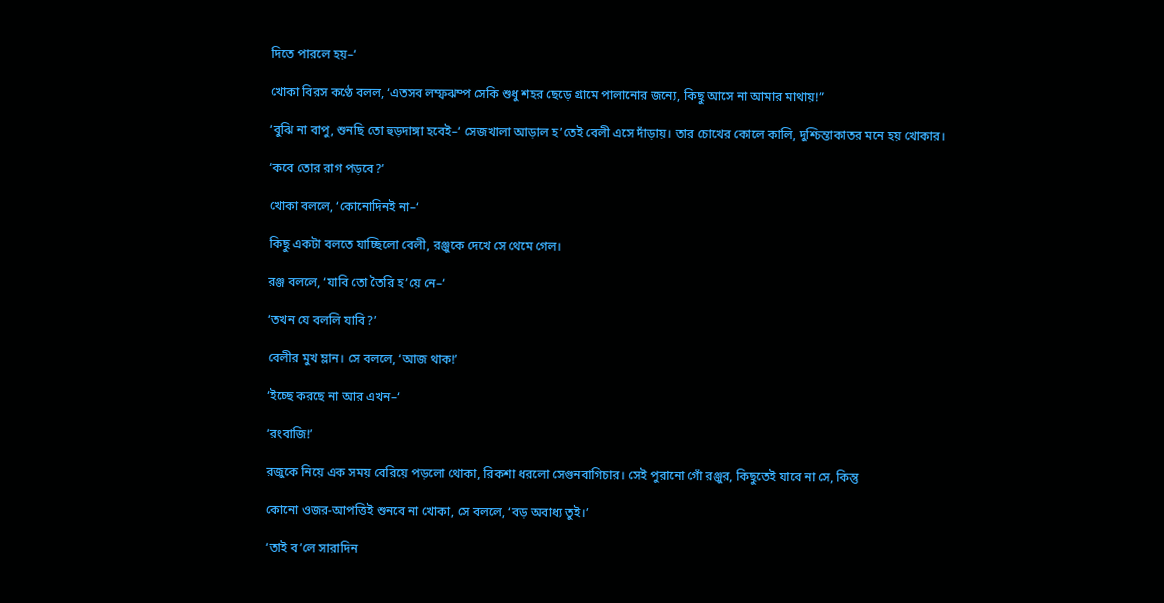দিতে পারলে হয়–‘

খোকা বিরস কণ্ঠে বলল, ‘এতসব লম্ফঝম্প সেকি শুধু শহর ছেড়ে গ্রামে পালানোর জন্যে, কিছু আসে না আমার মাথায়!”

‘বুঝি না বাপু, শুনছি তো হুড়দাঙ্গা হবেই–‘ সেজখালা আড়াল হ’তেই বেলী এসে দাঁড়ায়। তার চোখের কোলে কালি, দুশ্চিন্তাকাতর মনে হয় খোকার।

‘কবে তোর রাগ পড়বে?’

খোকা বললে, ‘কোনোদিনই না–‘

কিছু একটা বলতে যাচ্ছিলো বেলী, রঞ্জুকে দেখে সে থেমে গেল।

রঞ্জ বললে, ‘যাবি তো তৈরি হ’য়ে নে–‘

‘তখন যে বললি যাবি?’

বেলীর মুখ ম্লান। সে বললে, ‘আজ থাক!’

‘ইচ্ছে করছে না আর এখন–‘

‘রংবাজি!’

রজুকে নিয়ে এক সময় বেরিয়ে পড়লো থোকা, রিকশা ধরলো সেগুনবাগিচার। সেই পুরানো গোঁ রঞ্জুর, কিছুতেই যাবে না সে, কিন্তু

কোনো ওজর-আপত্তিই শুনবে না খোকা, সে বললে, ‘বড় অবাধ্য তুই।’

‘তাই ব’লে সারাদিন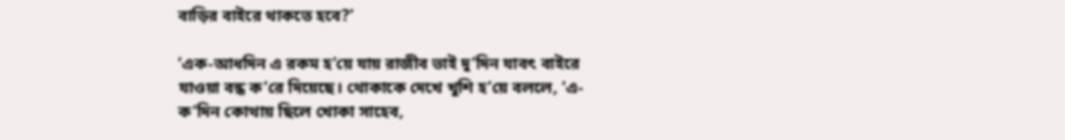বাড়ির বাইরে থাকতে হবে?’

‘এক-আধদিন এ রকম হ’য়ে যায় রাজীব ভাই দু’দিন যাবৎ বাইরে যাওয়া বন্ধ ক’রে দিয়েছে। থোকাকে দেখে খুশি হ’য়ে বললে, ‘এ-ক’দিন কোথায় ছিলে খোকা সাহেব,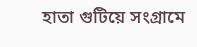হাতা গুটিয়ে সংগ্রামে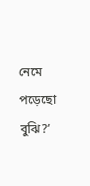নেমে পড়েছো বুঝি?’